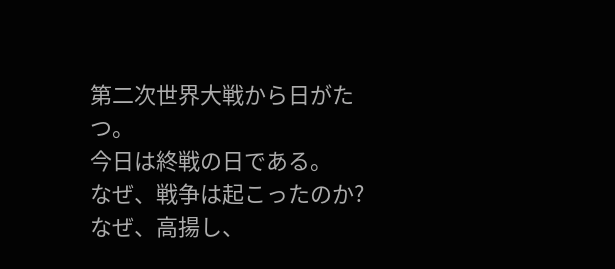第二次世界大戦から日がたつ。
今日は終戦の日である。
なぜ、戦争は起こったのか?
なぜ、高揚し、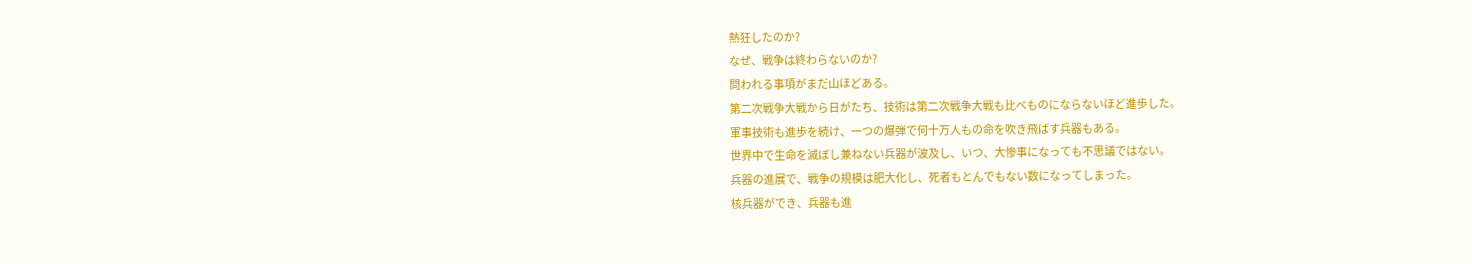熱狂したのか?
なぜ、戦争は終わらないのか?
問われる事項がまだ山ほどある。
第二次戦争大戦から日がたち、技術は第二次戦争大戦も比べものにならないほど進歩した。
軍事技術も進歩を続け、一つの爆弾で何十万人もの命を吹き飛ばす兵器もある。
世界中で生命を滅ぼし兼ねない兵器が波及し、いつ、大惨事になっても不思議ではない。
兵器の進展で、戦争の規模は肥大化し、死者もとんでもない数になってしまった。
核兵器ができ、兵器も進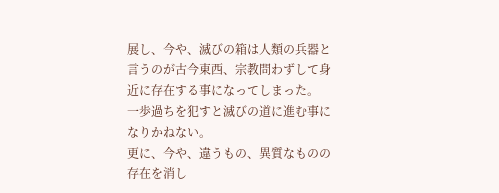展し、今や、滅びの箱は人類の兵器と言うのが古今東西、宗教問わずして身近に存在する事になってしまった。
一歩過ちを犯すと滅びの道に進む事になりかねない。
更に、今や、違うもの、異質なものの存在を消し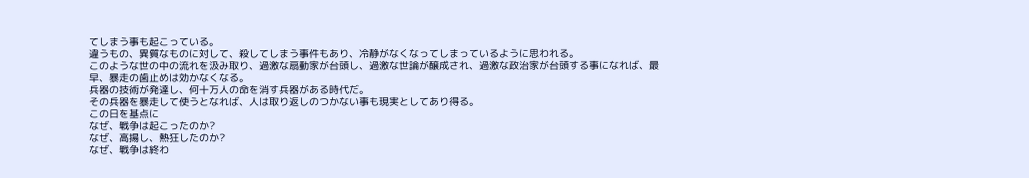てしまう事も起こっている。
違うもの、異質なものに対して、殺してしまう事件もあり、冷静がなくなってしまっているように思われる。
このような世の中の流れを汲み取り、過激な扇動家が台頭し、過激な世論が醸成され、過激な政治家が台頭する事になれば、最早、暴走の歯止めは効かなくなる。
兵器の技術が発達し、何十万人の命を消す兵器がある時代だ。
その兵器を暴走して使うとなれば、人は取り返しのつかない事も現実としてあり得る。
この日を基点に
なぜ、戦争は起こったのか?
なぜ、高揚し、熱狂したのか?
なぜ、戦争は終わ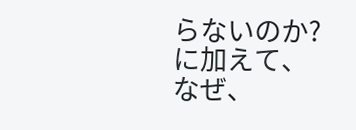らないのか?
に加えて、
なぜ、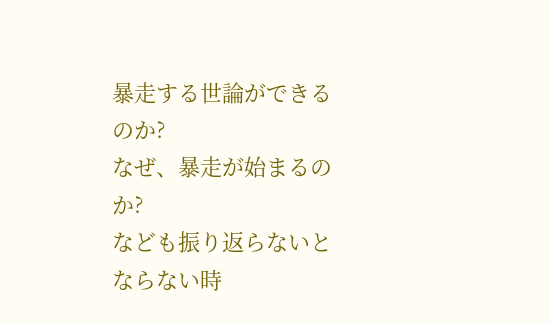暴走する世論ができるのか?
なぜ、暴走が始まるのか?
なども振り返らないとならない時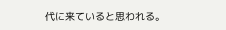代に来ていると思われる。